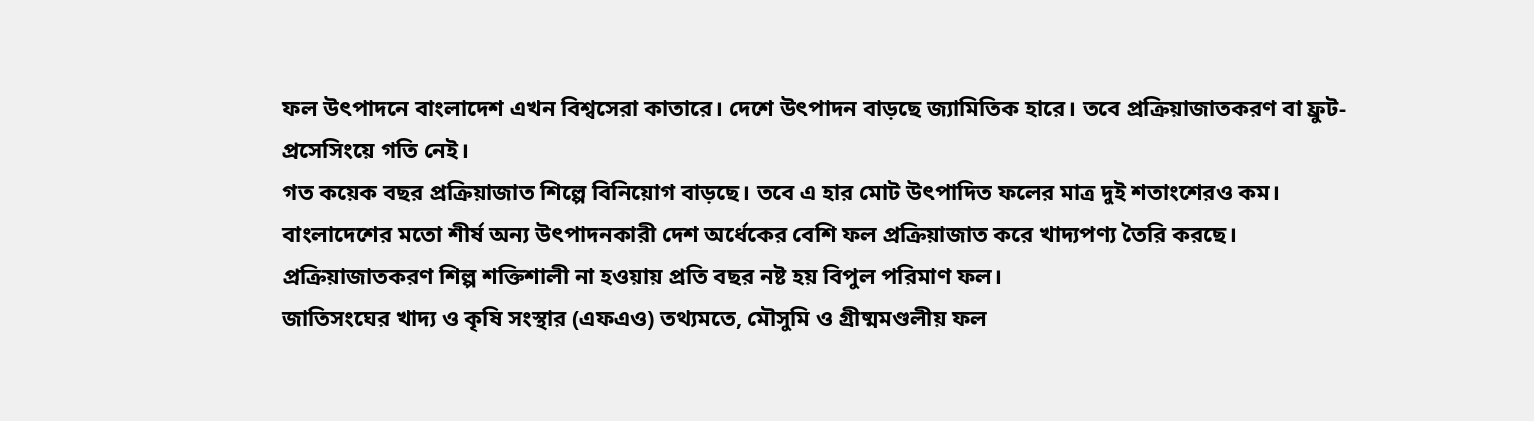ফল উৎপাদনে বাংলাদেশ এখন বিশ্বসেরা কাতারে। দেশে উৎপাদন বাড়ছে জ্যামিতিক হারে। তবে প্রক্রিয়াজাতকরণ বা ফ্রুট-প্রসেসিংয়ে গতি নেই।
গত কয়েক বছর প্রক্রিয়াজাত শিল্পে বিনিয়োগ বাড়ছে। তবে এ হার মোট উৎপাদিত ফলের মাত্র দুই শতাংশেরও কম। বাংলাদেশের মতো শীর্ষ অন্য উৎপাদনকারী দেশ অর্ধেকের বেশি ফল প্রক্রিয়াজাত করে খাদ্যপণ্য তৈরি করছে। প্রক্রিয়াজাতকরণ শিল্প শক্তিশালী না হওয়ায় প্রতি বছর নষ্ট হয় বিপুল পরিমাণ ফল।
জাতিসংঘের খাদ্য ও কৃষি সংস্থার (এফএও) তথ্যমতে, মৌসুমি ও গ্রীষ্মমণ্ডলীয় ফল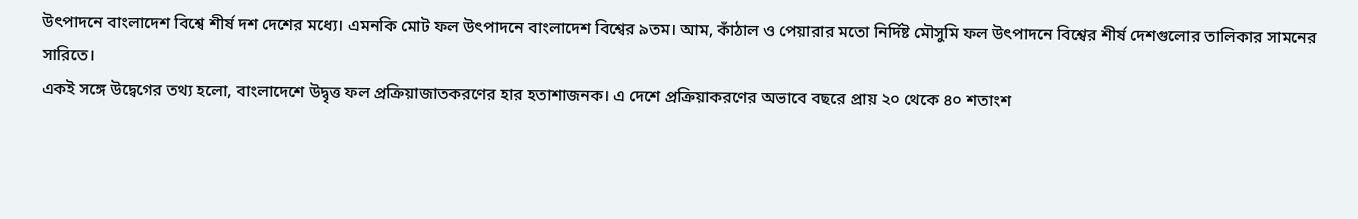উৎপাদনে বাংলাদেশ বিশ্বে শীর্ষ দশ দেশের মধ্যে। এমনকি মোট ফল উৎপাদনে বাংলাদেশ বিশ্বের ৯তম। আম, কাঁঠাল ও পেয়ারার মতো নির্দিষ্ট মৌসুমি ফল উৎপাদনে বিশ্বের শীর্ষ দেশগুলোর তালিকার সামনের সারিতে।
একই সঙ্গে উদ্বেগের তথ্য হলো, বাংলাদেশে উদ্বৃত্ত ফল প্রক্রিয়াজাতকরণের হার হতাশাজনক। এ দেশে প্রক্রিয়াকরণের অভাবে বছরে প্রায় ২০ থেকে ৪০ শতাংশ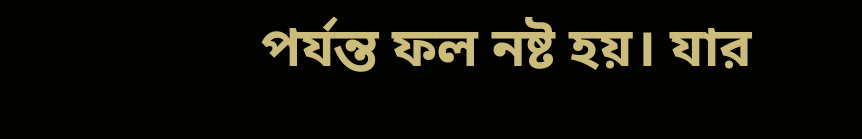পর্যন্ত ফল নষ্ট হয়। যার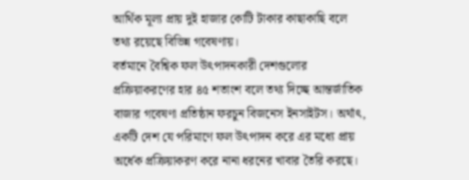আর্থিক মূল্য প্রায় দুই হাজার কোটি টাকার কাছাকাছি বলে তথ্য রয়েছে বিভিন্ন গবেষণায়।
বর্তমানে বৈশ্বিক ফল উৎপাদনকারী দেশগুলোর প্রক্রিয়াকরণের হার ৪৫ শতাংশ বলে তথ্য দিচ্ছে আন্তর্জাতিক বাজার গবেষণা প্রতিষ্ঠান ফরচুন বিজনেস ইনসাইটস। অর্থাৎ, একটি দেশ যে পরিমাণে ফল উৎপাদন করে এর মধ্যে প্রায় অর্ধেক প্রক্রিয়াকরণ করে নানা ধরনের খাবার তৈরি করছে।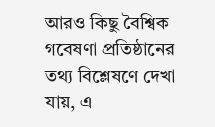আরও কিছু বৈশ্বিক গবেষণা প্রতিষ্ঠানের তথ্য বিশ্লেষণে দেখা যায়, এ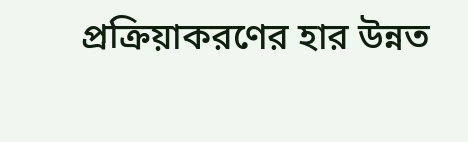প্রক্রিয়াকরণের হার উন্নত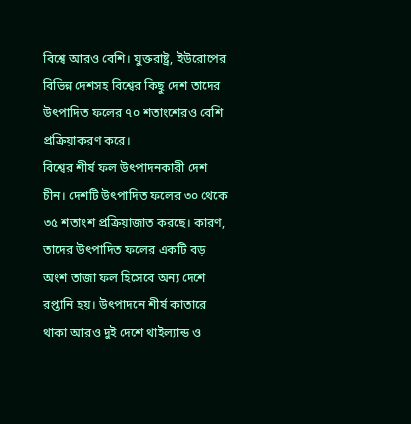বিশ্বে আরও বেশি। যুক্তরাষ্ট্র, ইউরোপের বিভিন্ন দেশসহ বিশ্বের কিছু দেশ তাদের উৎপাদিত ফলের ৭০ শতাংশেরও বেশি প্রক্রিয়াকরণ করে।
বিশ্বের শীর্ষ ফল উৎপাদনকারী দেশ চীন। দেশটি উৎপাদিত ফলের ৩০ থেকে ৩৫ শতাংশ প্রক্রিয়াজাত করছে। কারণ, তাদের উৎপাদিত ফলের একটি বড় অংশ তাজা ফল হিসেবে অন্য দেশে রপ্তানি হয়। উৎপাদনে শীর্ষ কাতারে থাকা আরও দুই দেশে থাইল্যান্ড ও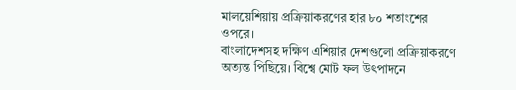মালয়েশিয়ায় প্রক্রিয়াকরণের হার ৮০ শতাংশের ওপরে।
বাংলাদেশসহ দক্ষিণ এশিয়ার দেশগুলো প্রক্রিয়াকরণে অত্যন্ত পিছিয়ে। বিশ্বে মোট ফল উৎপাদনে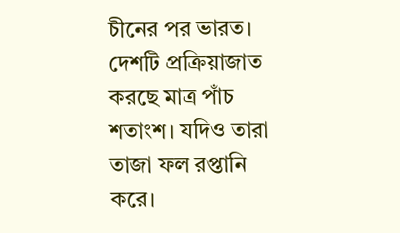চীনের পর ভারত। দেশটি প্রক্রিয়াজাত করছে মাত্র পাঁচ শতাংশ। যদিও তারা তাজা ফল রপ্তানি করে।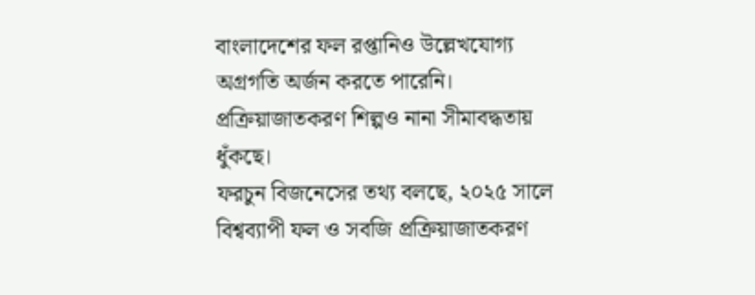বাংলাদেশের ফল রপ্তানিও উল্লেখযোগ্য অগ্রগতি অর্জন করতে পারেনি। প্রক্রিয়াজাতকরণ শিল্পও নানা সীমাবদ্ধতায় ধুঁকছে।
ফরচুন বিজনেসের তথ্য বলছে, ২০২৫ সালে বিশ্বব্যাপী ফল ও সবজি প্রক্রিয়াজাতকরণ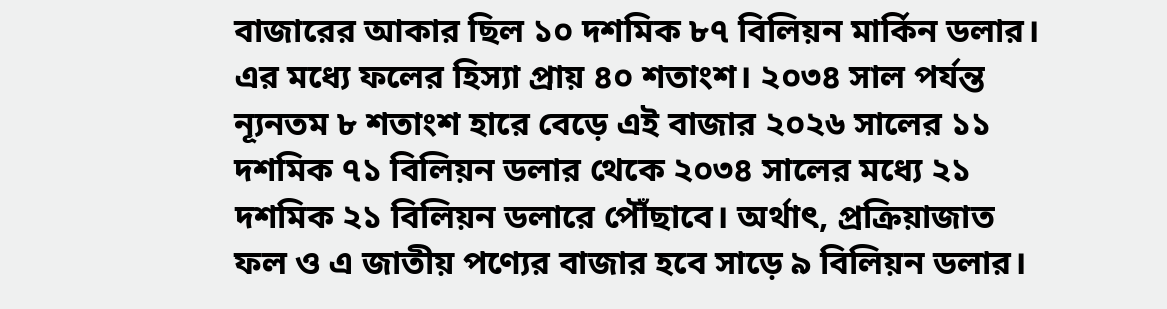বাজারের আকার ছিল ১০ দশমিক ৮৭ বিলিয়ন মার্কিন ডলার। এর মধ্যে ফলের হিস্যা প্রায় ৪০ শতাংশ। ২০৩৪ সাল পর্যন্ত ন্যূনতম ৮ শতাংশ হারে বেড়ে এই বাজার ২০২৬ সালের ১১ দশমিক ৭১ বিলিয়ন ডলার থেকে ২০৩৪ সালের মধ্যে ২১ দশমিক ২১ বিলিয়ন ডলারে পৌঁছাবে। অর্থাৎ, প্রক্রিয়াজাত ফল ও এ জাতীয় পণ্যের বাজার হবে সাড়ে ৯ বিলিয়ন ডলার।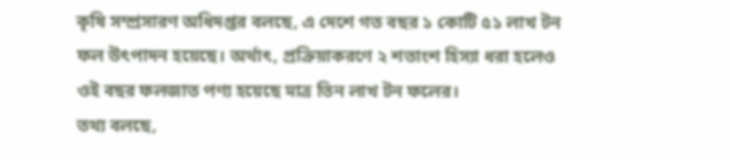কৃষি সম্প্রসারণ অধিদপ্তর বলছে, এ দেশে গত বছর ১ কোটি ৫১ লাখ টন ফল উৎপাদন হয়েছে। অর্থাৎ, প্রক্রিয়াকরণে ২ শতাংশ হিস্যা ধরা হলেও ওই বছর ফলজাত পণ্য হয়েছে মাত্র তিন লাখ টন ফলের।
তথ্য বলছে,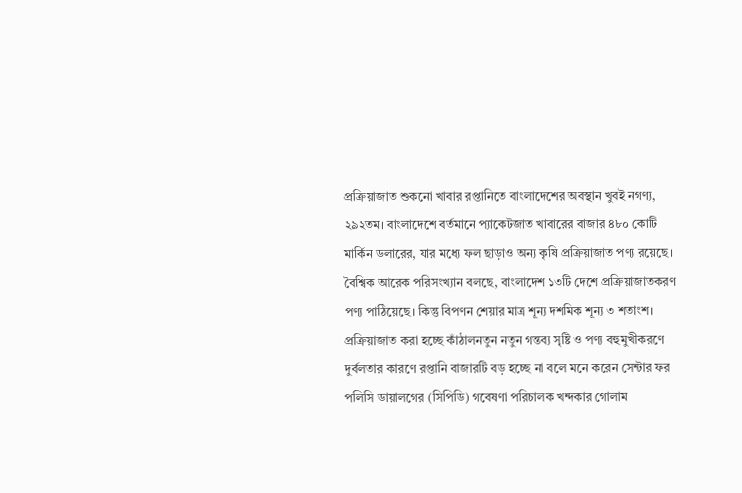প্রক্রিয়াজাত শুকনো খাবার রপ্তানিতে বাংলাদেশের অবস্থান খুবই নগণ্য, ২৯২তম। বাংলাদেশে বর্তমানে প্যাকেটজাত খাবারের বাজার ৪৮০ কোটি মার্কিন ডলারের, যার মধ্যে ফল ছাড়াও অন্য কৃষি প্রক্রিয়াজাত পণ্য রয়েছে।
বৈশ্বিক আরেক পরিসংখ্যান বলছে, বাংলাদেশ ১৩টি দেশে প্রক্রিয়াজাতকরণ পণ্য পাঠিয়েছে। কিন্তু বিপণন শেয়ার মাত্র শূন্য দশমিক শূন্য ৩ শতাংশ।
প্রক্রিয়াজাত করা হচ্ছে কাঁঠালনতুন নতুন গন্তব্য সৃষ্টি ও পণ্য বহুমুখীকরণে দুর্বলতার কারণে রপ্তানি বাজারটি বড় হচ্ছে না বলে মনে করেন সেন্টার ফর পলিসি ডায়ালগের (সিপিডি) গবেষণা পরিচালক খন্দকার গোলাম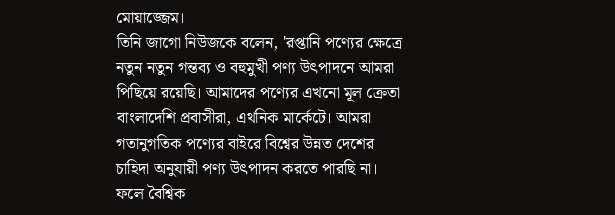মোয়াজ্জেম।
তিনি জাগো নিউজকে বলেন, 'রপ্তানি পণ্যের ক্ষেত্রে নতুন নতুন গন্তব্য ও বহুমুখী পণ্য উৎপাদনে আমরা পিছিয়ে রয়েছি। আমাদের পণ্যের এখনো মূল ক্রেতা বাংলাদেশি প্রবাসীরা, এথনিক মার্কেটে। আমরা গতানুগতিক পণ্যের বাইরে বিশ্বের উন্নত দেশের চাহিদা অনুযায়ী পণ্য উৎপাদন করতে পারছি না। ফলে বৈশ্বিক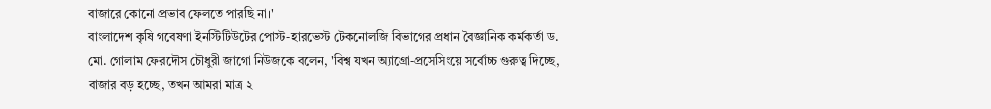বাজারে কোনো প্রভাব ফেলতে পারছি না।'
বাংলাদেশ কৃষি গবেষণা ইনস্টিটিউটের পোস্ট-হারভেস্ট টেকনোলজি বিভাগের প্রধান বৈজ্ঞানিক কর্মকর্তা ড. মো. গোলাম ফেরদৌস চৌধুরী জাগো নিউজকে বলেন, 'বিশ্ব যখন অ্যাগ্রো-প্রসেসিংয়ে সর্বোচ্চ গুরুত্ব দিচ্ছে, বাজার বড় হচ্ছে, তখন আমরা মাত্র ২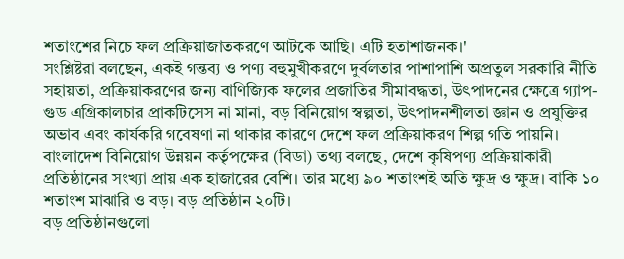শতাংশের নিচে ফল প্রক্রিয়াজাতকরণে আটকে আছি। এটি হতাশাজনক।'
সংশ্লিষ্টরা বলছেন, একই গন্তব্য ও পণ্য বহুমুখীকরণে দুর্বলতার পাশাপাশি অপ্রতুল সরকারি নীতি সহায়তা, প্রক্রিয়াকরণের জন্য বাণিজ্যিক ফলের প্রজাতির সীমাবদ্ধতা, উৎপাদনের ক্ষেত্রে গ্যাপ-গুড এগ্রিকালচার প্রাকটিসেস না মানা, বড় বিনিয়োগ স্বল্পতা, উৎপাদনশীলতা জ্ঞান ও প্রযুক্তির অভাব এবং কার্যকরি গবেষণা না থাকার কারণে দেশে ফল প্রক্রিয়াকরণ শিল্প গতি পায়নি।
বাংলাদেশ বিনিয়োগ উন্নয়ন কর্তৃপক্ষের (বিডা) তথ্য বলছে, দেশে কৃষিপণ্য প্রক্রিয়াকারী প্রতিষ্ঠানের সংখ্যা প্রায় এক হাজারের বেশি। তার মধ্যে ৯০ শতাংশই অতি ক্ষুদ্র ও ক্ষুদ্র। বাকি ১০ শতাংশ মাঝারি ও বড়। বড় প্রতিষ্ঠান ২০টি।
বড় প্রতিষ্ঠানগুলো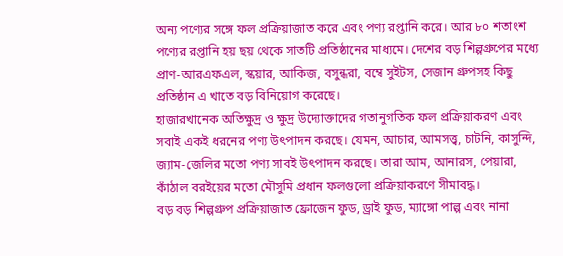অন্য পণ্যের সঙ্গে ফল প্রক্রিয়াজাত করে এবং পণ্য রপ্তানি করে। আর ৮০ শতাংশ পণ্যের রপ্তানি হয় ছয় থেকে সাতটি প্রতিষ্ঠানের মাধ্যমে। দেশের বড় শিল্পগ্রুপের মধ্যে প্রাণ-আরএফএল, স্কয়ার, আকিজ, বসুন্ধরা, বম্বে সুইটস, সেজান গ্রুপসহ কিছু প্রতিষ্ঠান এ খাতে বড় বিনিয়োগ করেছে।
হাজারখানেক অতিক্ষুদ্র ও ক্ষুদ্র উদ্যোক্তাদের গতানুগতিক ফল প্রক্রিয়াকরণ এবং সবাই একই ধরনের পণ্য উৎপাদন করছে। যেমন, আচার, আমসত্ত্ব, চাটনি, কাসুন্দি, জ্যাম-জেলির মতো পণ্য সাবই উৎপাদন করছে। তারা আম, আনারস, পেয়ারা, কাঁঠাল বরইয়ের মতো মৌসুমি প্রধান ফলগুলো প্রক্রিয়াকরণে সীমাবদ্ধ।
বড় বড় শিল্পগ্রুপ প্রক্রিয়াজাত ফ্রোজেন ফুড, ড্রাই ফুড, ম্যাঙ্গো পাল্প এবং নানা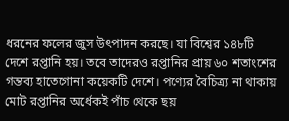ধরনের ফলের জুস উৎপাদন করছে। যা বিশ্বের ১৪৮টি দেশে রপ্তানি হয়। তবে তাদেরও রপ্তানির প্রায় ৬০ শতাংশের গন্তব্য হাতেগোনা কয়েকটি দেশে। পণ্যের বৈচিত্র্য না থাকায় মোট রপ্তানির অর্ধেকই পাঁচ থেকে ছয়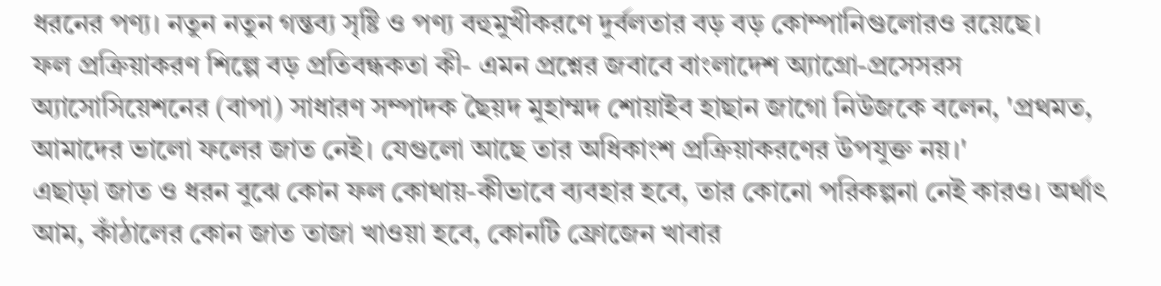ধরনের পণ্য। নতুন নতুন গন্তব্য সৃষ্টি ও পণ্য বহুমুখীকরণে দুর্বলতার বড় বড় কোম্পানিগুলোরও রয়েছে।
ফল প্রক্রিয়াকরণ শিল্পে বড় প্রতিবন্ধকতা কী- এমন প্রশ্নের জবাবে বাংলাদেশ অ্যাগ্রো-প্রসেসরস অ্যাসোসিয়েশনের (বাপা) সাধারণ সম্পাদক ছৈয়দ মুহাম্মদ শোয়াইব হাছান জাগো নিউজকে বলেন, 'প্রথমত, আমাদের ভালো ফলের জাত নেই। যেগুলো আছে তার অধিকাংশ প্রক্রিয়াকরণের উপযুক্ত নয়।'
এছাড়া জাত ও ধরন বুঝে কোন ফল কোথায়-কীভাবে ব্যবহার হবে, তার কোনো পরিকল্পনা নেই কারও। অর্থাৎ আম, কাঁঠালের কোন জাত তাজা খাওয়া হবে, কোনটি ফ্রোজেন খাবার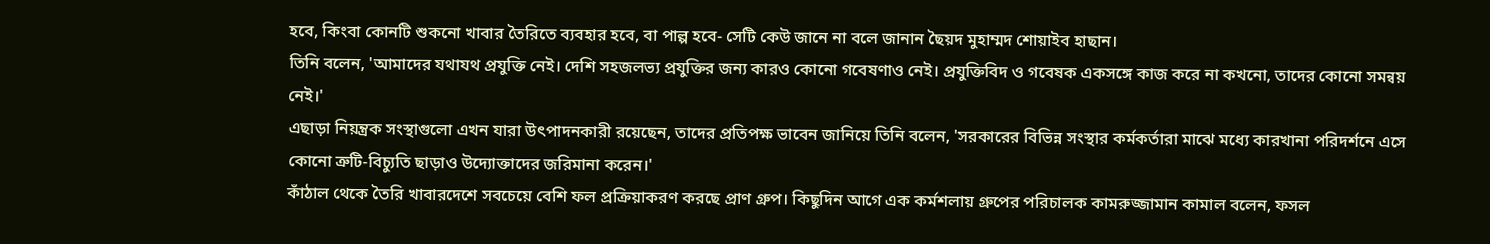হবে, কিংবা কোনটি শুকনো খাবার তৈরিতে ব্যবহার হবে, বা পাল্প হবে- সেটি কেউ জানে না বলে জানান ছৈয়দ মুহাম্মদ শোয়াইব হাছান।
তিনি বলেন, 'আমাদের যথাযথ প্রযুক্তি নেই। দেশি সহজলভ্য প্রযুক্তির জন্য কারও কোনো গবেষণাও নেই। প্রযুক্তিবিদ ও গবেষক একসঙ্গে কাজ করে না কখনো, তাদের কোনো সমন্বয় নেই।'
এছাড়া নিয়ন্ত্রক সংস্থাগুলো এখন যারা উৎপাদনকারী রয়েছেন, তাদের প্রতিপক্ষ ভাবেন জানিয়ে তিনি বলেন, 'সরকারের বিভিন্ন সংস্থার কর্মকর্তারা মাঝে মধ্যে কারখানা পরিদর্শনে এসে কোনো ত্রুটি-বিচ্যুতি ছাড়াও উদ্যোক্তাদের জরিমানা করেন।'
কাঁঠাল থেকে তৈরি খাবারদেশে সবচেয়ে বেশি ফল প্রক্রিয়াকরণ করছে প্রাণ গ্রুপ। কিছুদিন আগে এক কর্মশলায় গ্রুপের পরিচালক কামরুজ্জামান কামাল বলেন, ফসল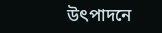উৎপাদনে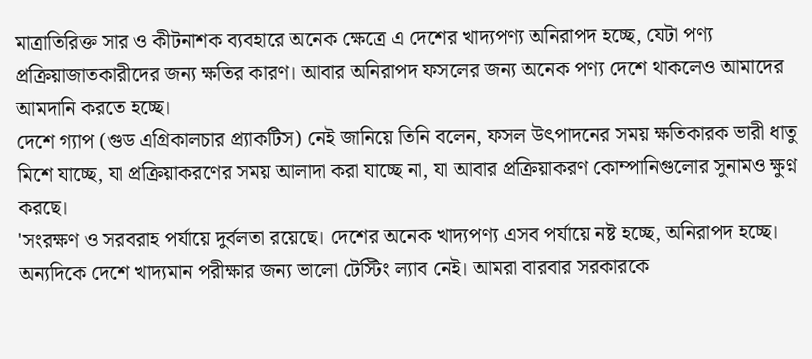মাত্রাতিরিক্ত সার ও কীটনাশক ব্যবহারে অনেক ক্ষেত্রে এ দেশের খাদ্যপণ্য অনিরাপদ হচ্ছে, যেটা পণ্য প্রক্রিয়াজাতকারীদের জন্য ক্ষতির কারণ। আবার অনিরাপদ ফসলের জন্য অনেক পণ্য দেশে থাকলেও আমাদের আমদানি করতে হচ্ছে।
দেশে গ্যাপ (গুড এগ্রিকালচার প্র্যাকটিস) নেই জানিয়ে তিনি বলেন, ফসল উৎপাদনের সময় ক্ষতিকারক ভারী ধাতু মিশে যাচ্ছে, যা প্রক্রিয়াকরণের সময় আলাদা করা যাচ্ছে না, যা আবার প্রক্রিয়াকরণ কোম্পানিগুলোর সুনামও ক্ষুণ্ন করছে।
'সংরক্ষণ ও সরবরাহ পর্যায়ে দুর্বলতা রয়েছে। দেশের অনেক খাদ্যপণ্য এসব পর্যায়ে নষ্ট হচ্ছে, অনিরাপদ হচ্ছে। অন্যদিকে দেশে খাদ্যমান পরীক্ষার জন্য ভালো টেস্টিং ল্যাব নেই। আমরা বারবার সরকারকে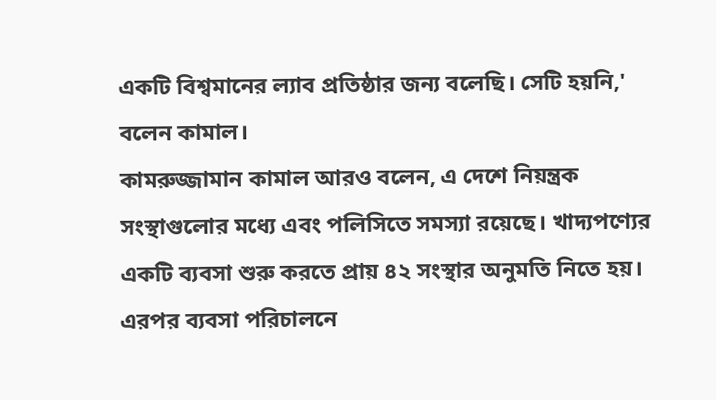একটি বিশ্বমানের ল্যাব প্রতিষ্ঠার জন্য বলেছি। সেটি হয়নি,' বলেন কামাল।
কামরুজ্জামান কামাল আরও বলেন, এ দেশে নিয়ন্ত্রক সংস্থাগুলোর মধ্যে এবং পলিসিতে সমস্যা রয়েছে। খাদ্যপণ্যের একটি ব্যবসা শুরু করতে প্রায় ৪২ সংস্থার অনুমতি নিতে হয়। এরপর ব্যবসা পরিচালনে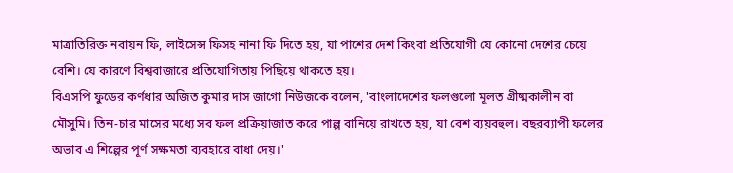মাত্রাতিরিক্ত নবায়ন ফি, লাইসেন্স ফিসহ নানা ফি দিতে হয়, যা পাশের দেশ কিংবা প্রতিযোগী যে কোনো দেশের চেয়ে বেশি। যে কারণে বিশ্ববাজারে প্রতিযোগিতায় পিছিয়ে থাকতে হয়।
বিএসপি ফুডের কর্ণধার অজিত কুমার দাস জাগো নিউজকে বলেন, 'বাংলাদেশের ফলগুলো মূলত গ্রীষ্মকালীন বা মৌসুমি। তিন-চার মাসের মধ্যে সব ফল প্রক্রিয়াজাত করে পাল্প বানিয়ে রাখতে হয়, যা বেশ ব্যয়বহুল। বছরব্যাপী ফলের অভাব এ শিল্পের পূর্ণ সক্ষমতা ব্যবহারে বাধা দেয়।'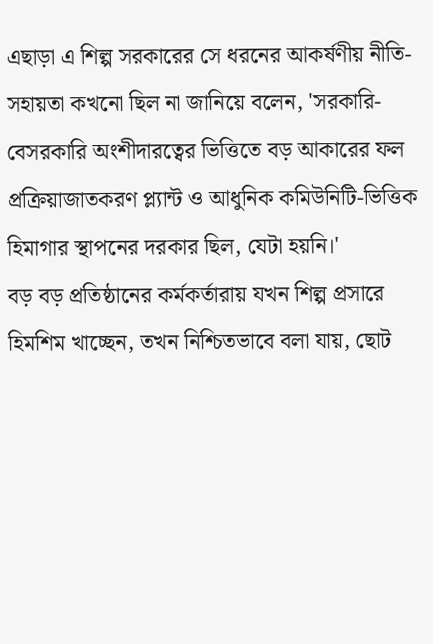এছাড়া এ শিল্প সরকারের সে ধরনের আকর্ষণীয় নীতি-সহায়তা কখনো ছিল না জানিয়ে বলেন, 'সরকারি-বেসরকারি অংশীদারত্বের ভিত্তিতে বড় আকারের ফল প্রক্রিয়াজাতকরণ প্ল্যান্ট ও আধুনিক কমিউনিটি-ভিত্তিক হিমাগার স্থাপনের দরকার ছিল, যেটা হয়নি।'
বড় বড় প্রতিষ্ঠানের কর্মকর্তারায় যখন শিল্প প্রসারে হিমশিম খাচ্ছেন, তখন নিশ্চিতভাবে বলা যায়, ছোট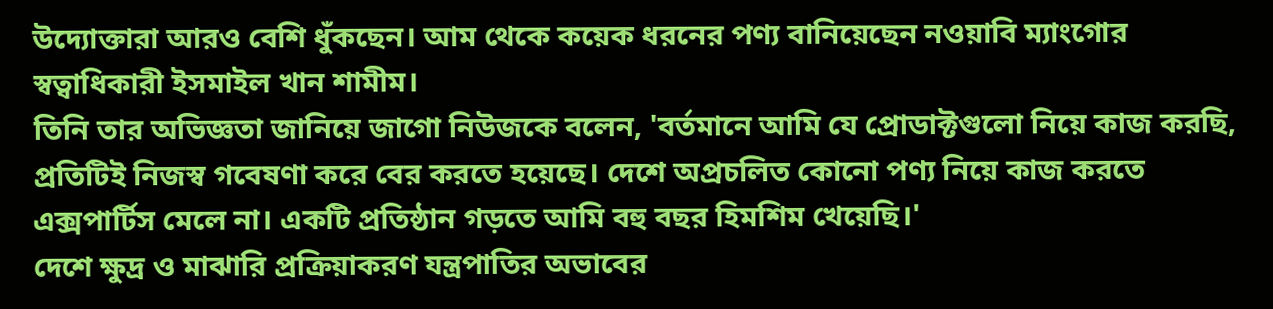উদ্যোক্তারা আরও বেশি ধুঁকছেন। আম থেকে কয়েক ধরনের পণ্য বানিয়েছেন নওয়াবি ম্যাংগোর স্বত্বাধিকারী ইসমাইল খান শামীম।
তিনি তার অভিজ্ঞতা জানিয়ে জাগো নিউজকে বলেন, 'বর্তমানে আমি যে প্রোডাক্টগুলো নিয়ে কাজ করছি, প্রতিটিই নিজস্ব গবেষণা করে বের করতে হয়েছে। দেশে অপ্রচলিত কোনো পণ্য নিয়ে কাজ করতে এক্সপার্টিস মেলে না। একটি প্রতিষ্ঠান গড়তে আমি বহু বছর হিমশিম খেয়েছি।'
দেশে ক্ষুদ্র ও মাঝারি প্রক্রিয়াকরণ যন্ত্রপাতির অভাবের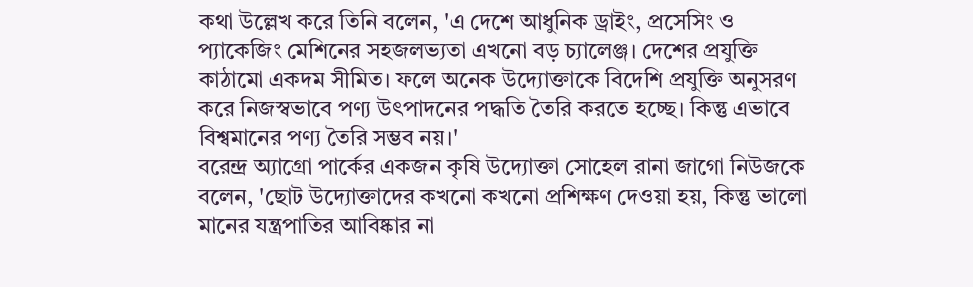কথা উল্লেখ করে তিনি বলেন, 'এ দেশে আধুনিক ড্রাইং, প্রসেসিং ও প্যাকেজিং মেশিনের সহজলভ্যতা এখনো বড় চ্যালেঞ্জ। দেশের প্রযুক্তি কাঠামো একদম সীমিত। ফলে অনেক উদ্যোক্তাকে বিদেশি প্রযুক্তি অনুসরণ করে নিজস্বভাবে পণ্য উৎপাদনের পদ্ধতি তৈরি করতে হচ্ছে। কিন্তু এভাবে বিশ্বমানের পণ্য তৈরি সম্ভব নয়।'
বরেন্দ্র অ্যাগ্রো পার্কের একজন কৃষি উদ্যোক্তা সোহেল রানা জাগো নিউজকে বলেন, 'ছোট উদ্যোক্তাদের কখনো কখনো প্রশিক্ষণ দেওয়া হয়, কিন্তু ভালো মানের যন্ত্রপাতির আবিষ্কার না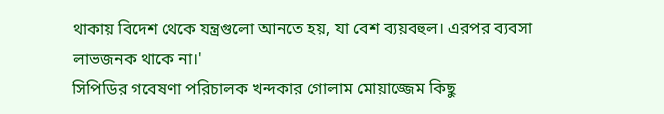থাকায় বিদেশ থেকে যন্ত্রগুলো আনতে হয়, যা বেশ ব্যয়বহুল। এরপর ব্যবসা লাভজনক থাকে না।'
সিপিডির গবেষণা পরিচালক খন্দকার গোলাম মোয়াজ্জেম কিছু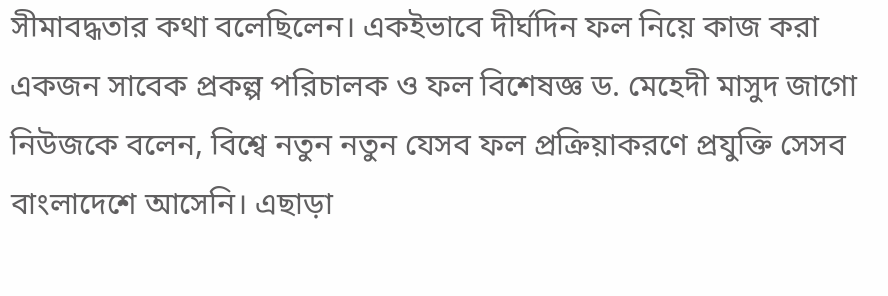সীমাবদ্ধতার কথা বলেছিলেন। একইভাবে দীর্ঘদিন ফল নিয়ে কাজ করা একজন সাবেক প্রকল্প পরিচালক ও ফল বিশেষজ্ঞ ড. মেহেদী মাসুদ জাগো নিউজকে বলেন, বিশ্বে নতুন নতুন যেসব ফল প্রক্রিয়াকরণে প্রযুক্তি সেসব বাংলাদেশে আসেনি। এছাড়া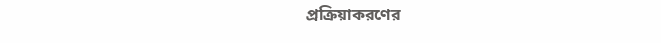প্রক্রিয়াকরণের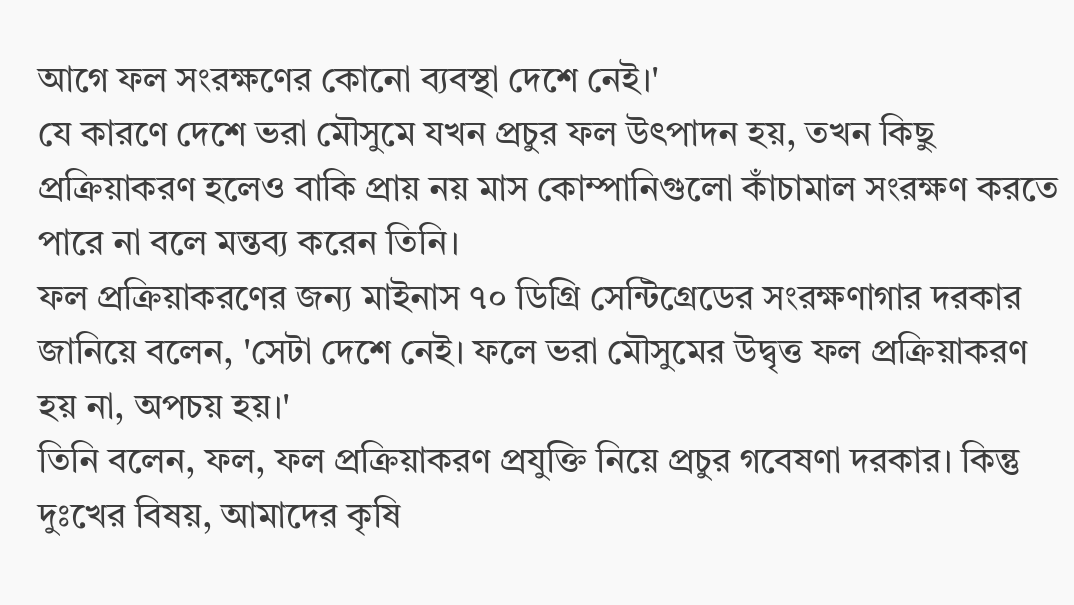আগে ফল সংরক্ষণের কোনো ব্যবস্থা দেশে নেই।'
যে কারণে দেশে ভরা মৌসুমে যখন প্রচুর ফল উৎপাদন হয়, তখন কিছু প্রক্রিয়াকরণ হলেও বাকি প্রায় নয় মাস কোম্পানিগুলো কাঁচামাল সংরক্ষণ করতে পারে না বলে মন্তব্য করেন তিনি।
ফল প্রক্রিয়াকরণের জন্য মাইনাস ৭০ ডিগ্রি সেন্টিগ্রেডের সংরক্ষণাগার দরকার জানিয়ে বলেন, 'সেটা দেশে নেই। ফলে ভরা মৌসুমের উদ্বৃত্ত ফল প্রক্রিয়াকরণ হয় না, অপচয় হয়।'
তিনি বলেন, ফল, ফল প্রক্রিয়াকরণ প্রযুক্তি নিয়ে প্রচুর গবেষণা দরকার। কিন্তু দুঃখের বিষয়, আমাদের কৃষি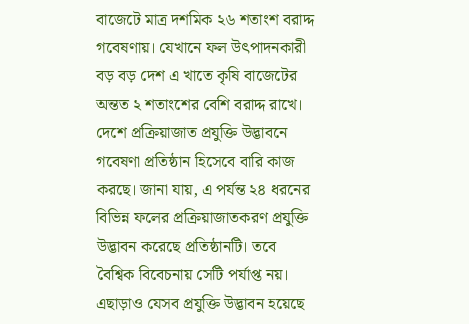বাজেটে মাত্র দশমিক ২৬ শতাংশ বরাদ্দ গবেষণায়। যেখানে ফল উৎপাদনকারী বড় বড় দেশ এ খাতে কৃষি বাজেটের অন্তত ২ শতাংশের বেশি বরাদ্দ রাখে।
দেশে প্রক্রিয়াজাত প্রযুক্তি উদ্ভাবনে গবেষণা প্রতিষ্ঠান হিসেবে বারি কাজ করছে। জানা যায়, এ পর্যন্ত ২৪ ধরনের বিভিন্ন ফলের প্রক্রিয়াজাতকরণ প্রযুক্তি উদ্ভাবন করেছে প্রতিষ্ঠানটি। তবে বৈশ্বিক বিবেচনায় সেটি পর্যাপ্ত নয়।
এছাড়াও যেসব প্রযুক্তি উদ্ভাবন হয়েছে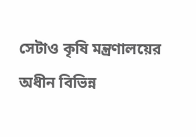সেটাও কৃষি মন্ত্রণালয়ের অধীন বিভিন্ন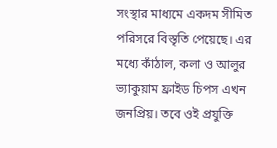সংস্থার মাধ্যমে একদম সীমিত পরিসরে বিস্তৃতি পেয়েছে। এর মধ্যে কাঁঠাল, কলা ও আলুর ভ্যাকুয়াম ফ্রাইড চিপস এখন জনপ্রিয়। তবে ওই প্রযুক্তি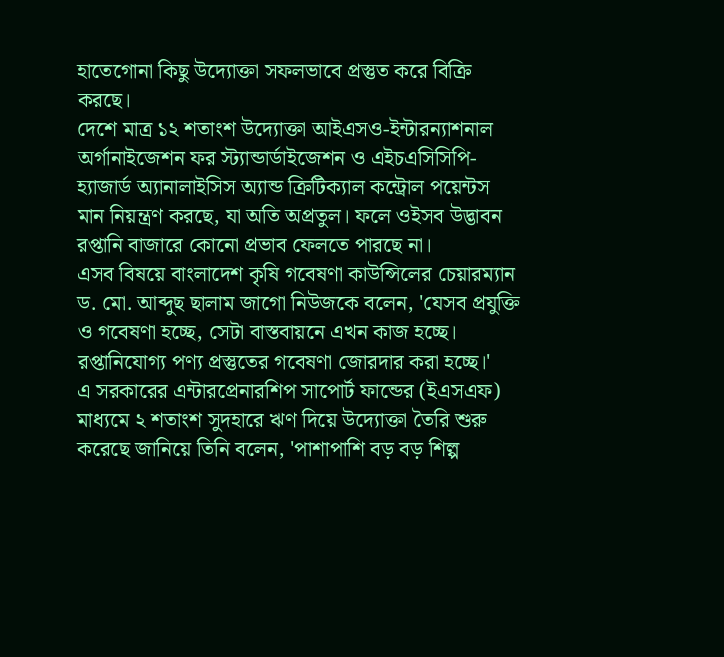হাতেগোনা কিছু উদ্যোক্তা সফলভাবে প্রস্তুত করে বিক্রি করছে।
দেশে মাত্র ১২ শতাংশ উদ্যোক্তা আইএসও-ইন্টারন্যাশনাল অর্গানাইজেশন ফর স্ট্যান্ডার্ডাইজেশন ও এইচএসিসিপি-হ্যাজার্ড অ্যানালাইসিস অ্যান্ড ক্রিটিক্যাল কন্ট্রোল পয়েন্টস মান নিয়ন্ত্রণ করছে, যা অতি অপ্রতুল। ফলে ওইসব উদ্ভাবন রপ্তানি বাজারে কোনো প্রভাব ফেলতে পারছে না।
এসব বিষয়ে বাংলাদেশ কৃষি গবেষণা কাউন্সিলের চেয়ারম্যান ড. মো. আব্দুছ ছালাম জাগো নিউজকে বলেন, 'যেসব প্রযুক্তি ও গবেষণা হচ্ছে, সেটা বাস্তবায়নে এখন কাজ হচ্ছে। রপ্তানিযোগ্য পণ্য প্রস্তুতের গবেষণা জোরদার করা হচ্ছে।'
এ সরকারের এন্টারপ্রেনারশিপ সাপোর্ট ফান্ডের (ইএসএফ) মাধ্যমে ২ শতাংশ সুদহারে ঋণ দিয়ে উদ্যোক্তা তৈরি শুরু করেছে জানিয়ে তিনি বলেন, 'পাশাপাশি বড় বড় শিল্প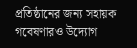প্রতিষ্ঠানের জন্য সহায়ক গবেষণারও উদ্যোগ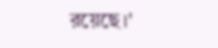রয়েছে।'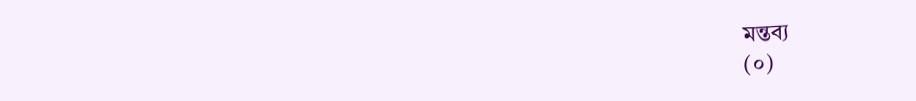মন্তব্য
(০)